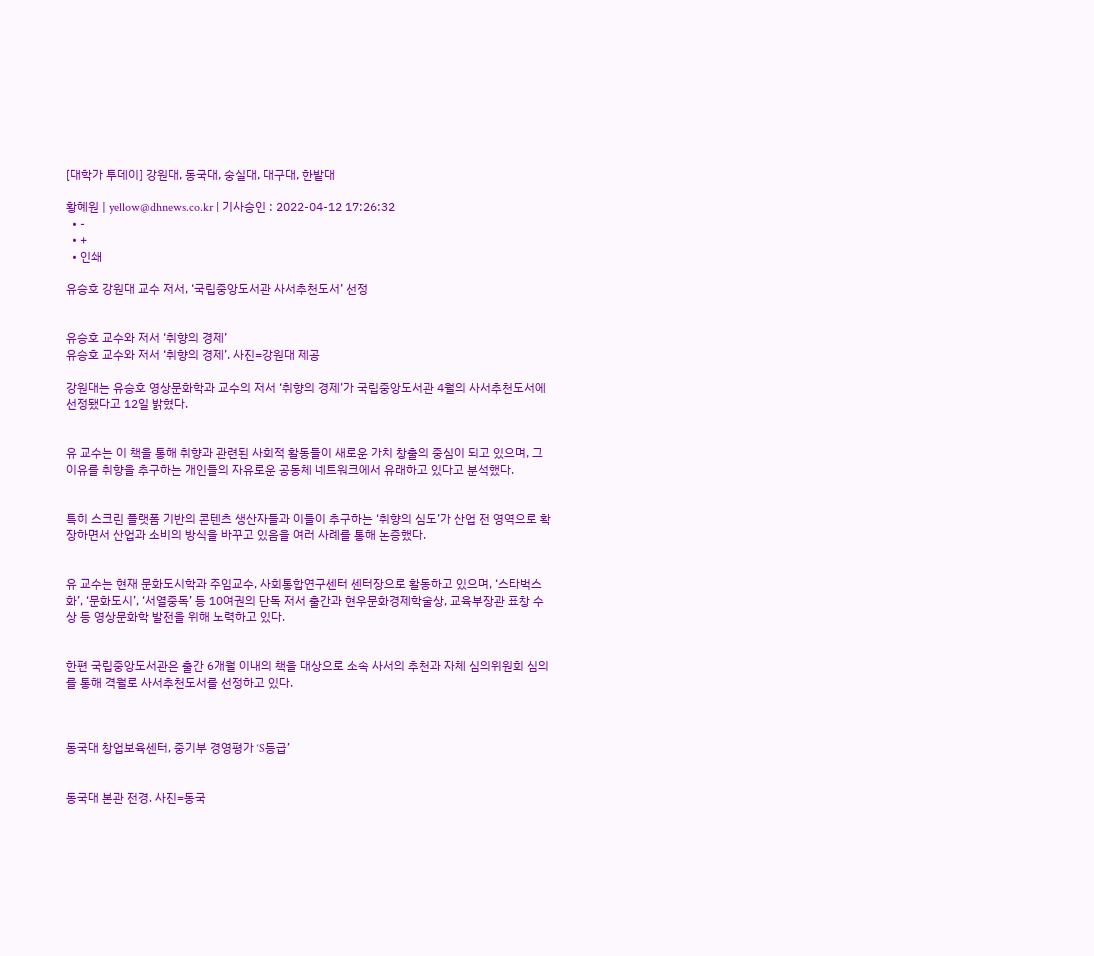[대학가 투데이] 강원대, 동국대, 숭실대, 대구대, 한밭대

황혜원 | yellow@dhnews.co.kr | 기사승인 : 2022-04-12 17:26:32
  • -
  • +
  • 인쇄

유승호 강원대 교수 저서, ‘국립중앙도서관 사서추천도서’ 선정


유승호 교수와 저서 ‘취향의 경제’
유승호 교수와 저서 ‘취향의 경제’. 사진=강원대 제공

강원대는 유승호 영상문화학과 교수의 저서 ‘취향의 경제’가 국립중앙도서관 4월의 사서추천도서에 선정됐다고 12일 밝혔다.


유 교수는 이 책을 통해 취향과 관련된 사회적 활동들이 새로운 가치 창출의 중심이 되고 있으며, 그 이유를 취향을 추구하는 개인들의 자유로운 공동체 네트워크에서 유래하고 있다고 분석했다.


특히 스크린 플랫폼 기반의 콘텐츠 생산자들과 이들이 추구하는 ‘취향의 심도’가 산업 전 영역으로 확장하면서 산업과 소비의 방식을 바꾸고 있음을 여러 사례를 통해 논증했다.


유 교수는 현재 문화도시학과 주임교수, 사회통합연구센터 센터장으로 활동하고 있으며, ‘스타벅스화’, ‘문화도시’, ‘서열중독’ 등 10여권의 단독 저서 출간과 현우문화경제학술상, 교육부장관 표창 수상 등 영상문화학 발전을 위해 노력하고 있다.


한편 국립중앙도서관은 출간 6개월 이내의 책을 대상으로 소속 사서의 추천과 자체 심의위원회 심의를 통해 격월로 사서추천도서를 선정하고 있다.



동국대 창업보육센터, 중기부 경영평가 ‘S등급’


동국대 본관 전경. 사진=동국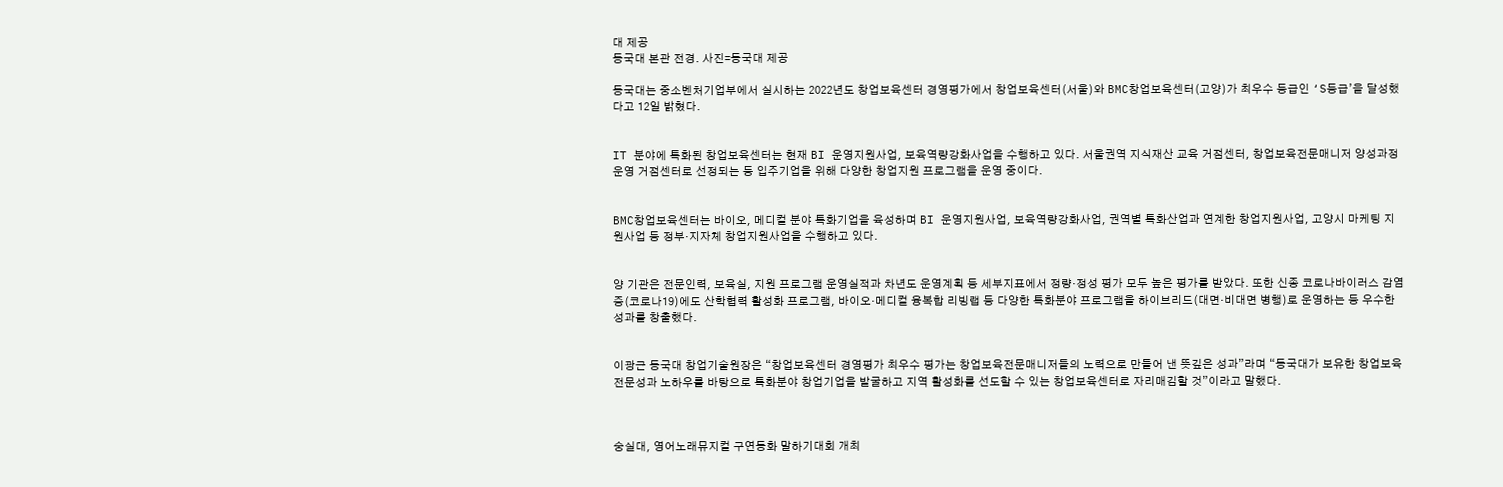대 제공
동국대 본관 전경. 사진=동국대 제공

동국대는 중소벤처기업부에서 실시하는 2022년도 창업보육센터 경영평가에서 창업보육센터(서울)와 BMC창업보육센터(고양)가 최우수 등급인 ‘S등급’을 달성했다고 12일 밝혔다.


IT 분야에 특화된 창업보육센터는 현재 BI 운영지원사업, 보육역량강화사업을 수행하고 있다. 서울권역 지식재산 교육 거점센터, 창업보육전문매니저 양성과정 운영 거점센터로 선정되는 등 입주기업을 위해 다양한 창업지원 프로그램을 운영 중이다.


BMC창업보육센터는 바이오, 메디컬 분야 특화기업을 육성하며 BI 운영지원사업, 보육역량강화사업, 권역별 특화산업과 연계한 창업지원사업, 고양시 마케팅 지원사업 등 정부·지자체 창업지원사업을 수행하고 있다.


양 기관은 전문인력, 보육실, 지원 프로그램 운영실적과 차년도 운영계획 등 세부지표에서 정량·정성 평가 모두 높은 평가를 받았다. 또한 신종 코로나바이러스 감염증(코로나19)에도 산학협력 활성화 프로그램, 바이오·메디컬 융복합 리빙랩 등 다양한 특화분야 프로그램을 하이브리드(대면·비대면 병행)로 운영하는 등 우수한 성과를 창출했다.


이광근 동국대 창업기술원장은 “창업보육센터 경영평가 최우수 평가는 창업보육전문매니저들의 노력으로 만들어 낸 뜻깊은 성과”라며 “동국대가 보유한 창업보육 전문성과 노하우를 바탕으로 특화분야 창업기업을 발굴하고 지역 활성화를 선도할 수 있는 창업보육센터로 자리매김할 것”이라고 말했다.



숭실대, 영어노래뮤지컬 구연동화 말하기대회 개최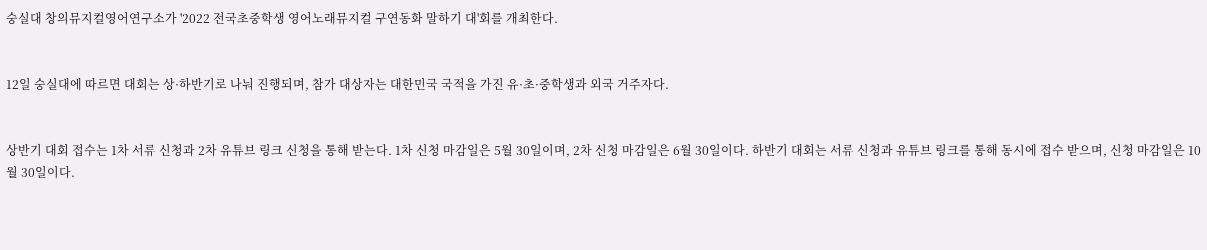숭실대 창의뮤지컬영어연구소가 '2022 전국초중학생 영어노래뮤지컬 구연동화 말하기 대'회를 개최한다.


12일 숭실대에 따르면 대회는 상·하반기로 나눠 진행되며, 참가 대상자는 대한민국 국적을 가진 유·초·중학생과 외국 거주자다.


상반기 대회 접수는 1차 서류 신청과 2차 유튜브 링크 신청을 통해 받는다. 1차 신청 마감일은 5월 30일이며, 2차 신청 마감일은 6월 30일이다. 하반기 대회는 서류 신청과 유튜브 링크를 통해 동시에 접수 받으며, 신청 마감일은 10월 30일이다.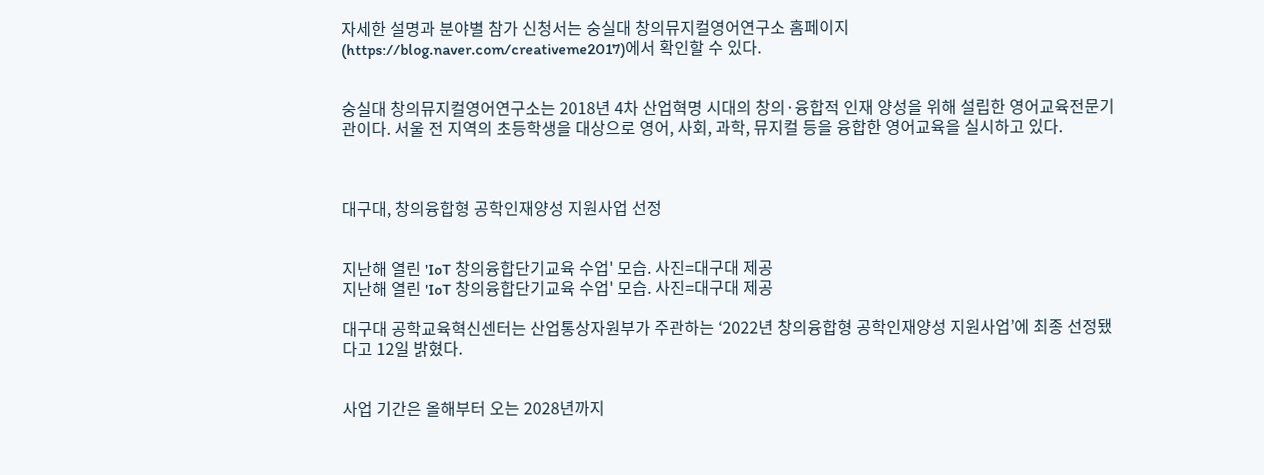자세한 설명과 분야별 참가 신청서는 숭실대 창의뮤지컬영어연구소 홈페이지(https://blog.naver.com/creativeme2017)에서 확인할 수 있다.


숭실대 창의뮤지컬영어연구소는 2018년 4차 산업혁명 시대의 창의·융합적 인재 양성을 위해 설립한 영어교육전문기관이다. 서울 전 지역의 초등학생을 대상으로 영어, 사회, 과학, 뮤지컬 등을 융합한 영어교육을 실시하고 있다.



대구대, 창의융합형 공학인재양성 지원사업 선정


지난해 열린 'IoT 창의융합단기교육 수업' 모습. 사진=대구대 제공
지난해 열린 'IoT 창의융합단기교육 수업' 모습. 사진=대구대 제공

대구대 공학교육혁신센터는 산업통상자원부가 주관하는 ‘2022년 창의융합형 공학인재양성 지원사업’에 최종 선정됐다고 12일 밝혔다.


사업 기간은 올해부터 오는 2028년까지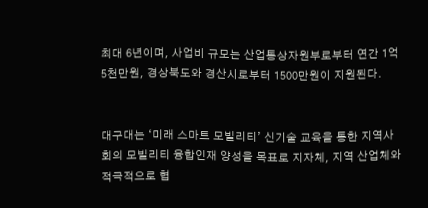최대 6년이며, 사업비 규모는 산업통상자원부로부터 연간 1억5천만원, 경상북도와 경산시로부터 1500만원이 지원된다.


대구대는 ‘미래 스마트 모빌리티’ 신기술 교육을 통한 지역사회의 모빌리티 융합인재 양성을 목표로 지자체, 지역 산업체와 적극적으로 협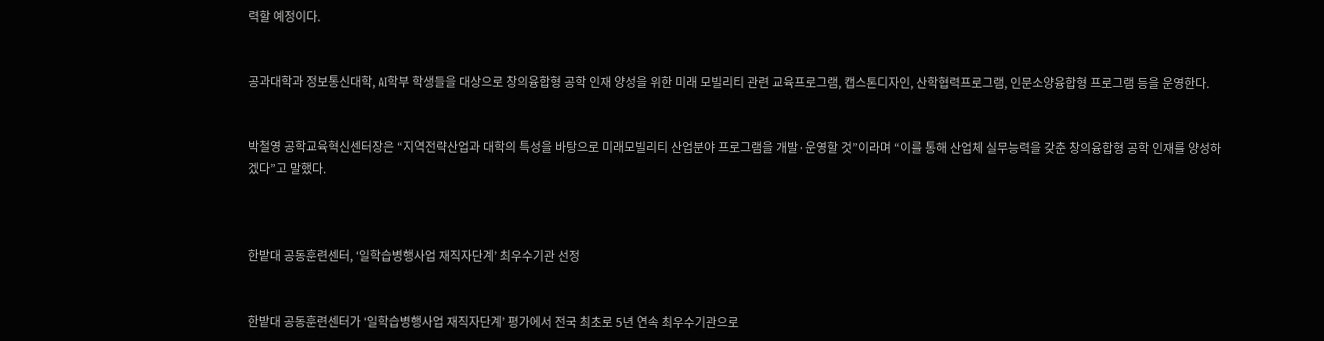력할 예정이다.


공과대학과 정보통신대학, AI학부 학생들을 대상으로 창의융합형 공학 인재 양성을 위한 미래 모빌리티 관련 교육프로그램, 캡스톤디자인, 산학협력프로그램, 인문소양융합형 프로그램 등을 운영한다.


박철영 공학교육혁신센터장은 “지역전략산업과 대학의 특성을 바탕으로 미래모빌리티 산업분야 프로그램을 개발·운영할 것”이라며 “이를 통해 산업체 실무능력을 갖춘 창의융합형 공학 인재를 양성하겠다”고 말했다.



한밭대 공동훈련센터, ‘일학습병행사업 재직자단계’ 최우수기관 선정


한밭대 공동훈련센터가 ‘일학습병행사업 재직자단계’ 평가에서 전국 최초로 5년 연속 최우수기관으로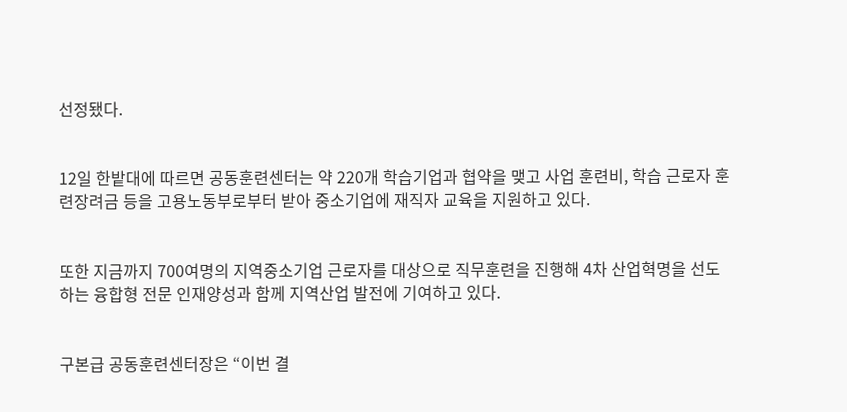선정됐다.


12일 한밭대에 따르면 공동훈련센터는 약 220개 학습기업과 협약을 맺고 사업 훈련비, 학습 근로자 훈련장려금 등을 고용노동부로부터 받아 중소기업에 재직자 교육을 지원하고 있다.


또한 지금까지 700여명의 지역중소기업 근로자를 대상으로 직무훈련을 진행해 4차 산업혁명을 선도하는 융합형 전문 인재양성과 함께 지역산업 발전에 기여하고 있다.


구본급 공동훈련센터장은 “이번 결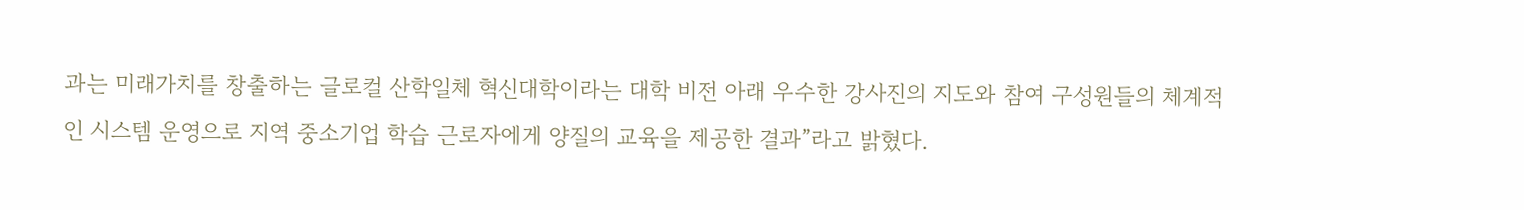과는 미래가치를 창출하는 글로컬 산학일체 혁신대학이라는 대학 비전 아래 우수한 강사진의 지도와 참여 구성원들의 체계적인 시스템 운영으로 지역 중소기업 학습 근로자에게 양질의 교육을 제공한 결과”라고 밝혔다.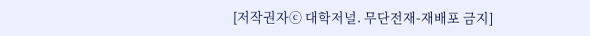[저작권자ⓒ 대학저널. 무단전재-재배포 금지]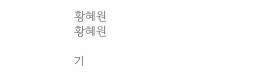황혜원
황혜원

기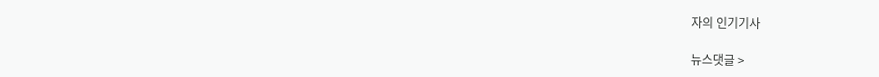자의 인기기사

뉴스댓글 >